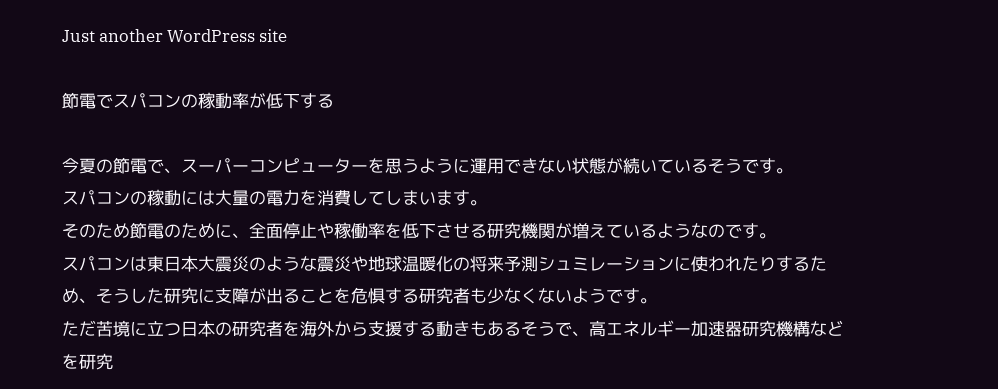Just another WordPress site

節電でスパコンの稼動率が低下する

今夏の節電で、スーパーコンピューターを思うように運用できない状態が続いているそうです。
スパコンの稼動には大量の電力を消費してしまいます。
そのため節電のために、全面停止や稼働率を低下させる研究機関が増えているようなのです。
スパコンは東日本大震災のような震災や地球温暖化の将来予測シュミレーションに使われたりするため、そうした研究に支障が出ることを危惧する研究者も少なくないようです。
ただ苦境に立つ日本の研究者を海外から支援する動きもあるそうで、高エネルギー加速器研究機構などを研究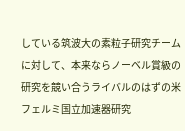している筑波大の素粒子研究チームに対して、本来ならノーベル賞級の研究を競い合うライバルのはずの米フェルミ国立加速器研究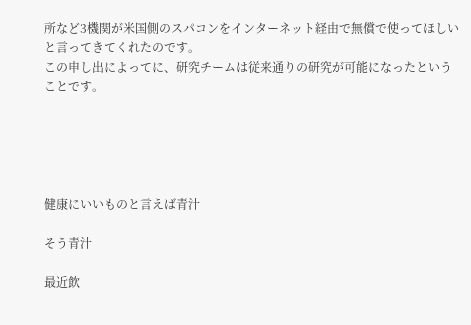所など3機関が米国側のスパコンをインターネット経由で無償で使ってほしいと言ってきてくれたのです。
この申し出によってに、研究チームは従来通りの研究が可能になったということです。





健康にいいものと言えば青汁

そう青汁

最近飲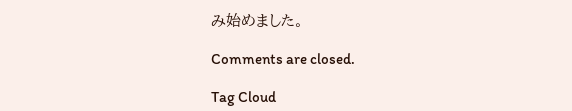み始めました。

Comments are closed.

Tag Cloud